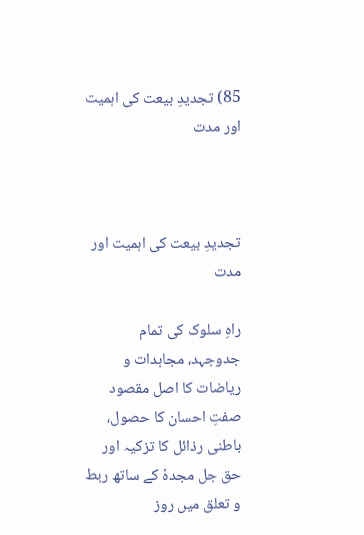85) تجدیدِ بیعت کی اہمیت اور مدت



تجدیدِ بیعت کی اہمیت اور مدت

راہِ سلوک کی تمام جدوجہد، مجاہدات و ریاضات کا اصل مقصود صفتِ احسان کا حصول، باطنی رذائل کا تزکیہ اور حق جل مجدہٗ کے ساتھ ربط و تعلق میں روز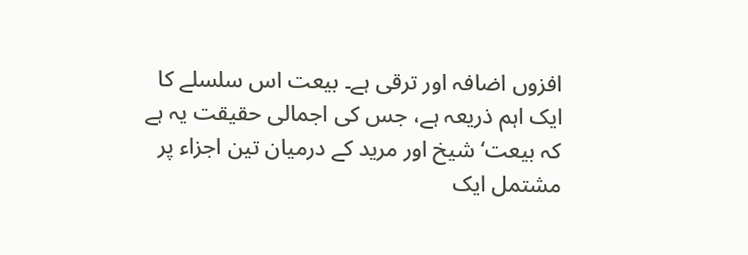افزوں اضافہ اور ترقی ہے۔ بیعت اس سلسلے کا ایک اہم ذریعہ ہے، جس کی اجمالی حقیقت یہ ہے کہ بیعت‘ شیخ اور مرید کے درمیان تین اجزاء پر مشتمل ایک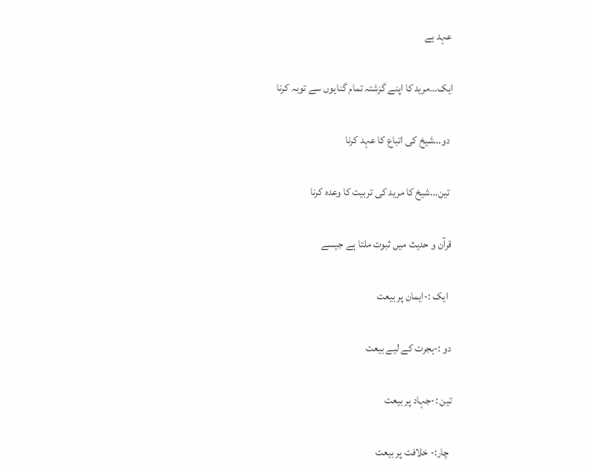عہد ہے

ایک…مرید کا اپنے گزشتہ تمام گناہوں سے توبہ کرنا

 دو…شیخ کی اتباع کا عہد کرنا

 تین…شیخ کا مرید کی تربیت کا وعدہ کرنا

قرآن و حدیث میں ثبوت ملتا ہے جیسے

  ایک :-ایمان پر بیعت

دو :-ہجرت کے لیے بیعت

تین :-جہاد پر بیعت

 چار:- خلافت پر بیعت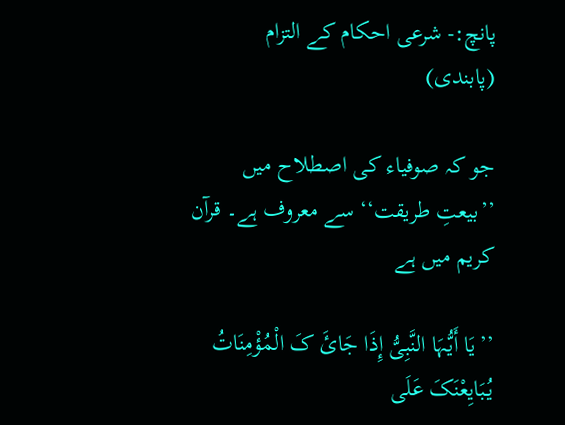پانچ:- شرعی احکام کے التزام (پابندی)

جو کہ صوفیاء کی اصطلاح میں ’’بیعتِ طریقت‘‘ سے معروف ہے۔ قرآن کریم میں ہے

’’یَا أَیُّہَا النَّبِیُّ إِذَا جَائَ کَ الْمُؤْمِنَاتُ یُبَایِعْنَکَ عَلَی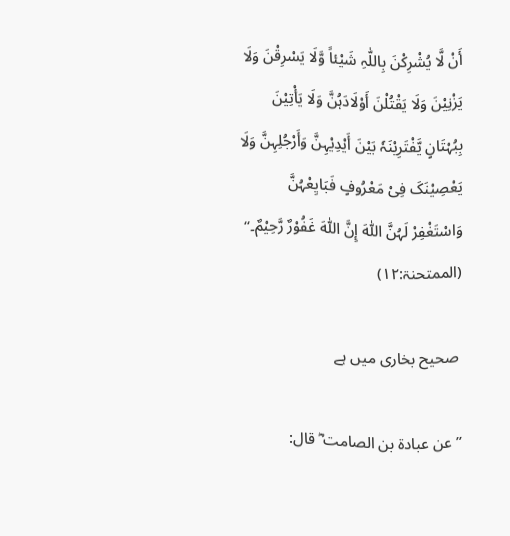أَنْ لَّا یُشْرِکْنَ بِاللّٰہِ شَیْئاً وَّلَا یَسْرِقْنَ وَلَا یَزْنِیْنَ وَلَا یَقْتُلْنَ أَوْلَادَہُنَّ وَلَا یَأْتِیْنَ بِبُہْتَانٍ یَّفْتَرِیْنَہٗ بَیْنَ أَیْدِیْہِنَّ وَأَرْجُلِہِنَّ وَلَا یَعْصِیْنَکَ فِیْ مَعْرُوفٍ فَبَایِعْہُنَّ وَاسْتَغْفِرْ لَہُنَّ اللّٰہَ إِنَّ اللّٰہَ غَفُوْرٌ رَّحِیْمٌ۔‘‘ (الممتحنۃ:۱۲)

 صحیح بخاری میں ہے

’’عن عبادۃ بن الصامت ؓ قال: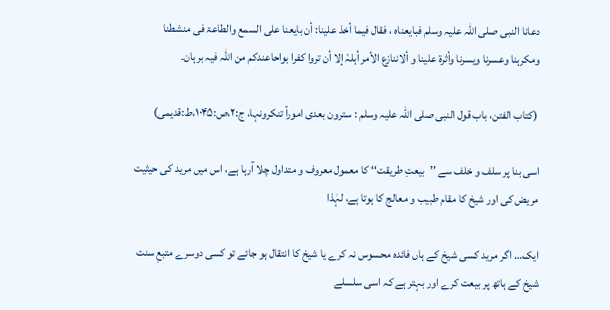دعانا النبی صلی اللہ علیہ وسلم فبایعناہ ، فقال فیما أخذ علینا: أن بایعنا علی السمع والطاعۃ فی منشطنا ومکرہنا وعسرنا ویسرنا وأثرۃ علینا و ألاننازع الأمر أہلہٗ إلا أن تروا کفرا بواحاعندکم من اللّٰہ فیہ برہان۔

 (کتاب الفتن، باب قول النبی صلی اللہ علیہ وسلم : سترون بعدی اموراً تنکرونہا، ج:۲،ص:۱۰۴۵،ط:قدیمی)

اسی بنا پر سلف و خلف سے ’’بیعتِ طریقت‘‘ کا معمول معروف و متداول چلا آرہا ہے، اس میں مرید کی حیثیت مریض کی اور شیخ کا مقام طبیب و معالج کا ہوتا ہے، لہٰذا

ایک… اگر مرید کسی شیخ کے ہاں فائدہ محسوس نہ کرے یا شیخ کا انتقال ہو جائے تو کسی دوسرے متبعِ سنت شیخ کے ہاتھ پر بیعت کرے اور بہتر ہے کہ اسی سلسلے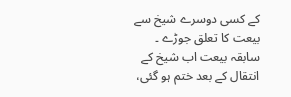کے کسی دوسرے شیخ سے بیعت کا تعلق جوڑے ۔ سابقہ بیعت اب شیخ کے انتقال کے بعد ختم ہو گئی،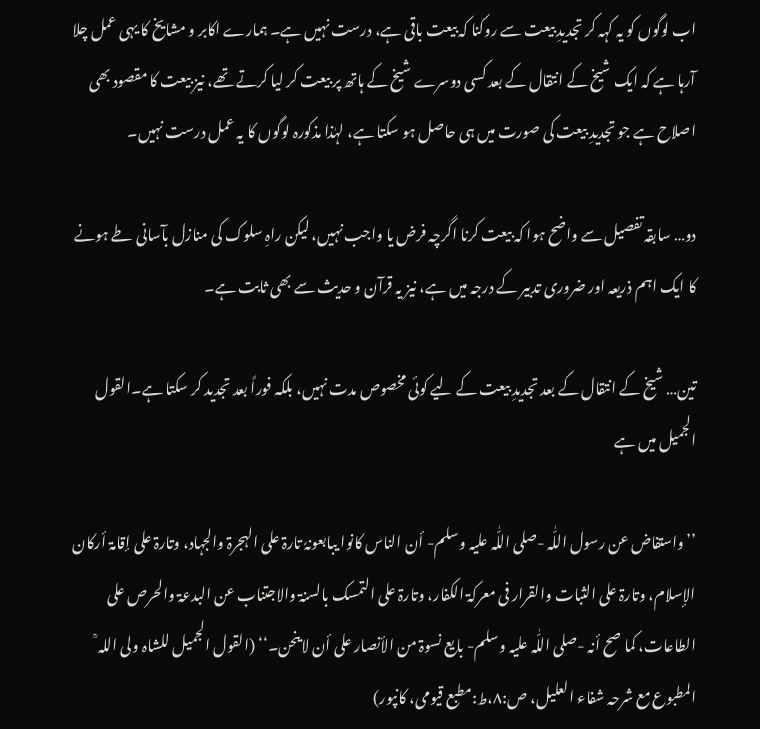اب لوگوں کو یہ کہہ کر تجدیدِ بیعت سے روکنا کہ بیعت باقی ہے، درست نہیں ہے۔ ہمارے اکابر و مشایخ کا یہی عمل چلا آرہا ہے کہ ایک شیخ کے انتقال کے بعد کسی دوسرے شیخ کے ہاتھ پر بیعت کر لیا کرتے تھے، نیز بیعت کا مقصود بھی اصلاح ہے جو تجدیدِ بیعت کی صورت میں ہی حاصل ہو سکتا ہے، لہٰذا مذکورہ لوگوں کا یہ عمل درست نہیں۔

دو… سابقہ تفصیل سے واضح ہوا کہ بیعت کرنا اگرچہ فرض یا واجب نہیں، لیکن راہِ سلوک کی منازل بآسانی طے ہونے کا ایک اہم ذریعہ اور ضروری تدبیر کے درجہ میں ہے، نیز یہ قرآن و حدیث سے بھی ثابت ہے۔

تین… شیخ کے انتقال کے بعد تجدیدِ بیعت کے لیے کوئی مخصوص مدت نہیں، بلکہ فوراً بعد تجدید کر سکتا ہے۔القول الجمیل میں ہے

’’واستفاض عن رسول اللّٰہ -صلی اللّٰہ علیہ وسلم- أن الناس کانوا یبابعونہٗ تارۃ علی الہجرۃ والجہاد، وتارۃ علی إقامۃ أرکان الإسلام، وتارۃ علی الثبات والقرار فی معرکۃ الکفار، وتارۃ علی التمسک بالسنۃ والاجتناب عن البدعۃ والحرص علی الطاعات، کما صح أنہ -صلی اللّٰہ علیہ وسلم- بایع نسوۃ من الأنصار علی أن لاینحن۔‘‘ (القول الجمیل للشاہ ولی اللہ ؒ المطبوع مع شرحہ شفاء العلیل، ص:۸،ط:مطبع قیومی، کانپور)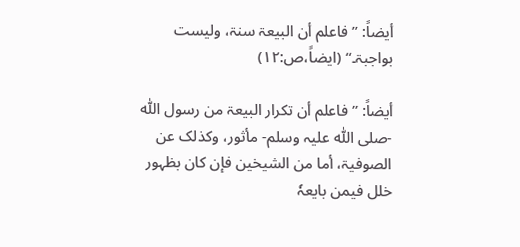أیضاً: ’’فاعلم أن البیعۃ سنۃ، ولیست بواجبۃ۔‘‘ (ایضاً،ص:۱۲)

أیضاً: ’’فاعلم أن تکرار البیعۃ من رسول اللّٰہ -صلی اللّٰہ علیہ وسلم- مأثور، وکذلک عن الصوفیۃ، أما من الشیخین فإن کان بظہور خلل فیمن بایعہٗ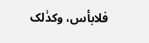فلابأس، وکذٰلک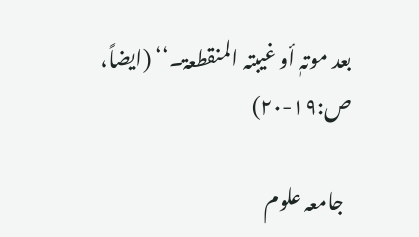بعد موتہٖ أو غیبتہ المنقطعۃ۔‘‘ (ایضاً، ص:۱۹-۲۰)

  جامعہ علوم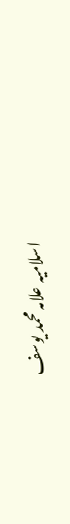اسلامیہ علامہ محمد یوسف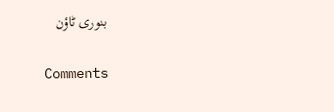بنوری ٹاؤن

Comments